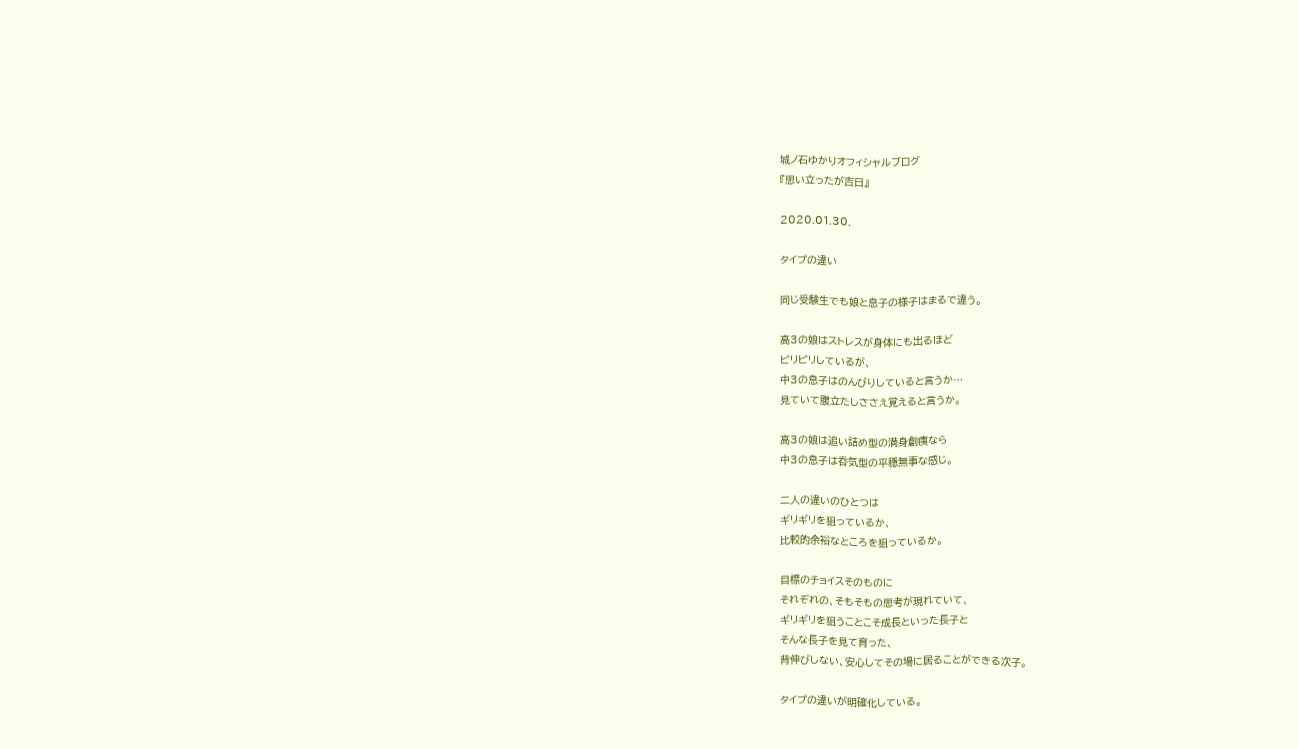城ノ石ゆかりオフィシャルブログ
『思い立ったが吉日』

2020.01.30.

タイプの違い

同じ受験生でも娘と息子の様子はまるで違う。

高3の娘はストレスが身体にも出るほど
ピリピリしているが、
中3の息子はのんびりしていると言うか…
見ていて腹立たしささえ覚えると言うか。

高3の娘は追い詰め型の満身創痍なら
中3の息子は呑気型の平穏無事な感じ。

二人の違いのひとつは
ギリギリを狙っているか、
比較的余裕なところを狙っているか。

目標のチョイスそのものに
それぞれの、そもそもの思考が現れていて、
ギリギリを狙うことこそ成長といった長子と
そんな長子を見て育った、
背伸びしない、安心してその場に居ることができる次子。

タイプの違いが明確化している。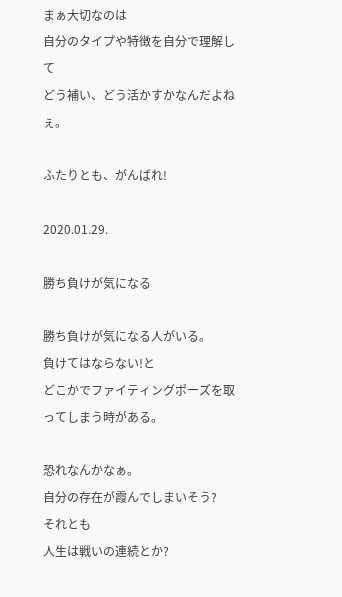まぁ大切なのは
自分のタイプや特徴を自分で理解して
どう補い、どう活かすかなんだよねぇ。

ふたりとも、がんばれ!

2020.01.29.

勝ち負けが気になる

勝ち負けが気になる人がいる。
負けてはならない!と
どこかでファイティングポーズを取ってしまう時がある。

恐れなんかなぁ。
自分の存在が霞んでしまいそう?
それとも
人生は戦いの連続とか?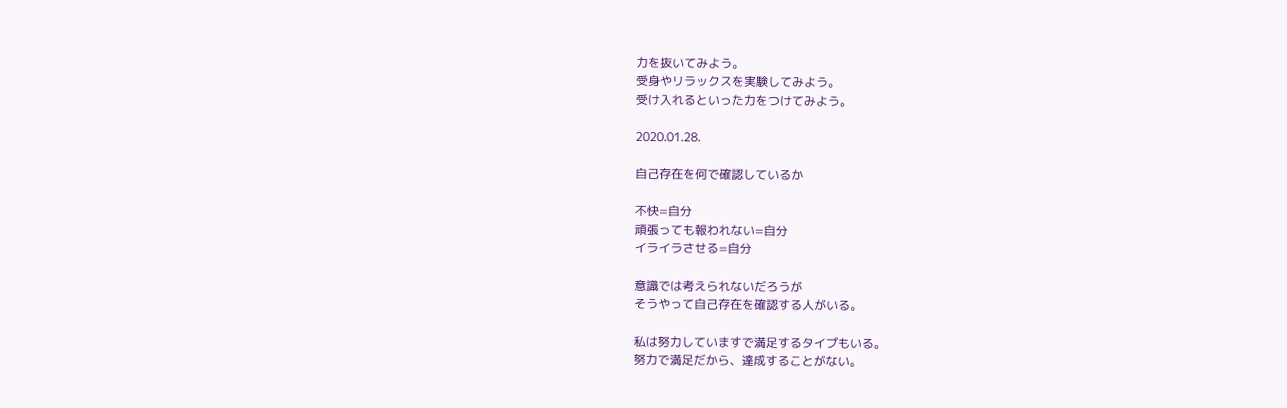力を抜いてみよう。
受身やリラックスを実験してみよう。
受け入れるといった力をつけてみよう。

2020.01.28.

自己存在を何で確認しているか

不快=自分
頑張っても報われない=自分
イライラさせる=自分

意識では考えられないだろうが
そうやって自己存在を確認する人がいる。

私は努力していますで満足するタイプもいる。
努力で満足だから、達成することがない。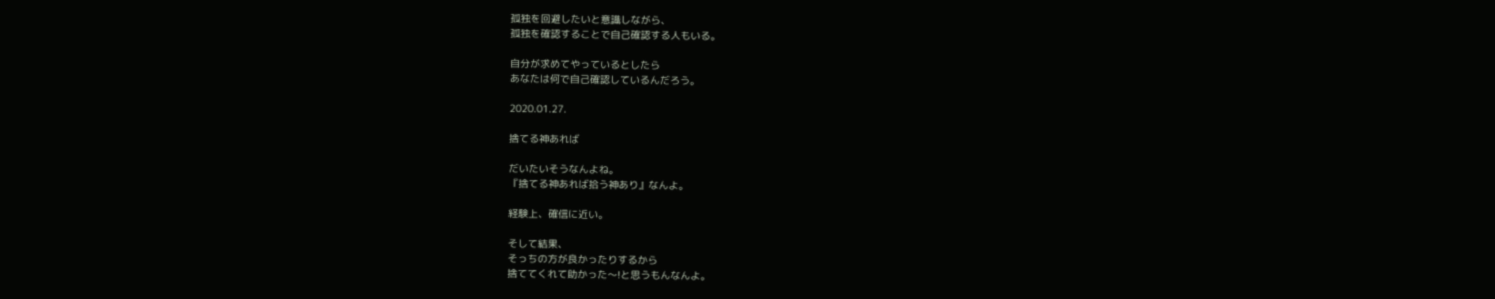孤独を回避したいと意識しながら、
孤独を確認することで自己確認する人もいる。

自分が求めてやっているとしたら
あなたは何で自己確認しているんだろう。

2020.01.27.

捨てる神あれば

だいたいそうなんよね。
『捨てる神あれば拾う神あり』なんよ。

経験上、確信に近い。

そして結果、
そっちの方が良かったりするから
捨ててくれて助かった〜!と思うもんなんよ。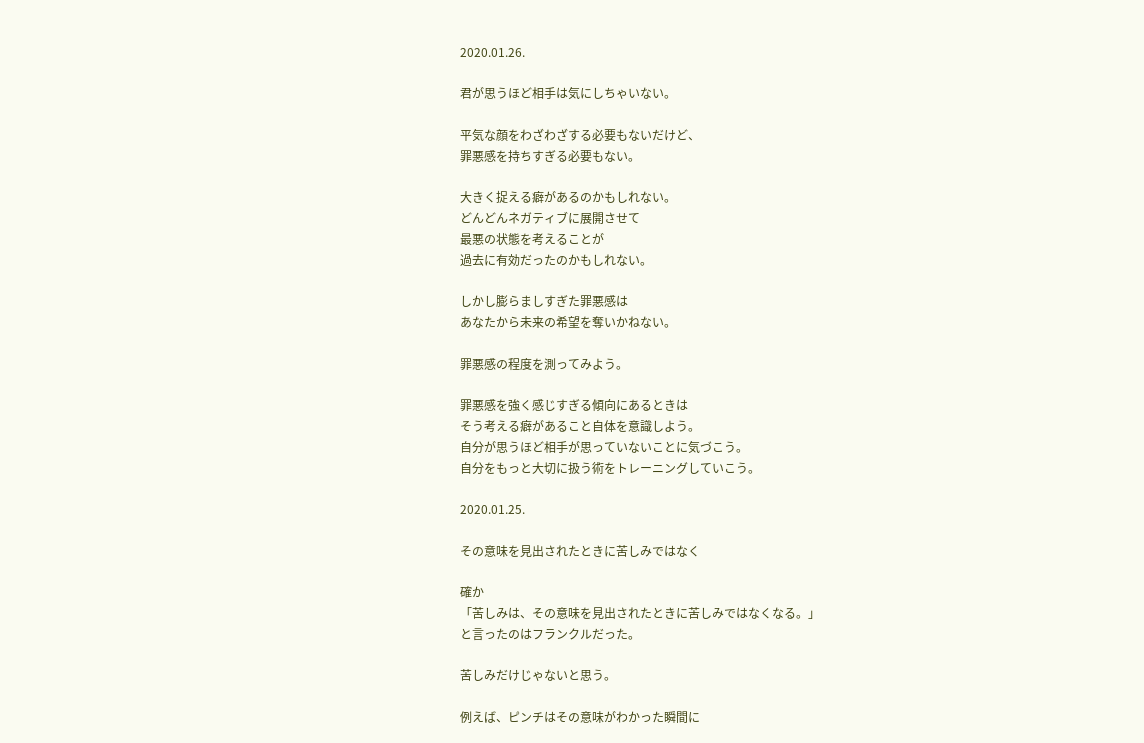2020.01.26.

君が思うほど相手は気にしちゃいない。

平気な顔をわざわざする必要もないだけど、
罪悪感を持ちすぎる必要もない。

大きく捉える癖があるのかもしれない。
どんどんネガティブに展開させて
最悪の状態を考えることが
過去に有効だったのかもしれない。

しかし膨らましすぎた罪悪感は
あなたから未来の希望を奪いかねない。

罪悪感の程度を測ってみよう。

罪悪感を強く感じすぎる傾向にあるときは
そう考える癖があること自体を意識しよう。
自分が思うほど相手が思っていないことに気づこう。
自分をもっと大切に扱う術をトレーニングしていこう。

2020.01.25.

その意味を見出されたときに苦しみではなく

確か
「苦しみは、その意味を見出されたときに苦しみではなくなる。」
と言ったのはフランクルだった。

苦しみだけじゃないと思う。

例えば、ピンチはその意味がわかった瞬間に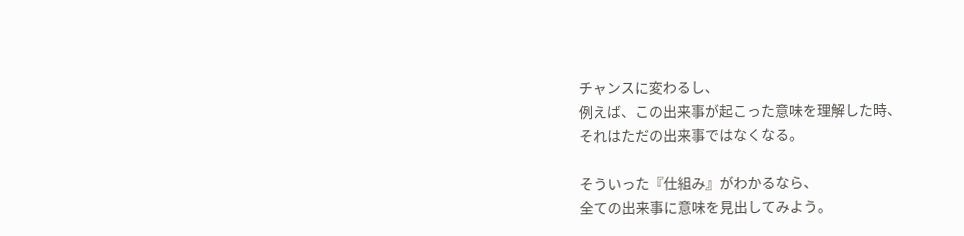チャンスに変わるし、
例えば、この出来事が起こった意味を理解した時、
それはただの出来事ではなくなる。

そういった『仕組み』がわかるなら、
全ての出来事に意味を見出してみよう。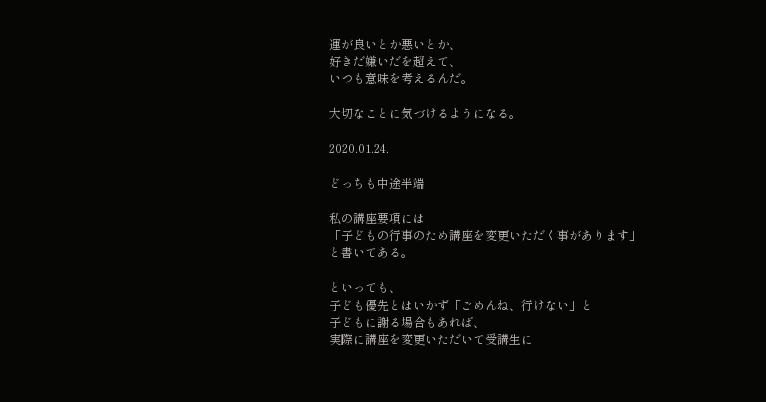運が良いとか悪いとか、
好きだ嫌いだを超えて、
いつも意味を考えるんだ。

大切なことに気づけるようになる。

2020.01.24.

どっちも中途半端

私の講座要項には
「子どもの行事のため講座を変更いただく事があります」
と書いてある。

といっても、
子ども優先とはいかず「ごめんね、行けない」と
子どもに謝る場合もあれば、
実際に講座を変更いただいて受講生に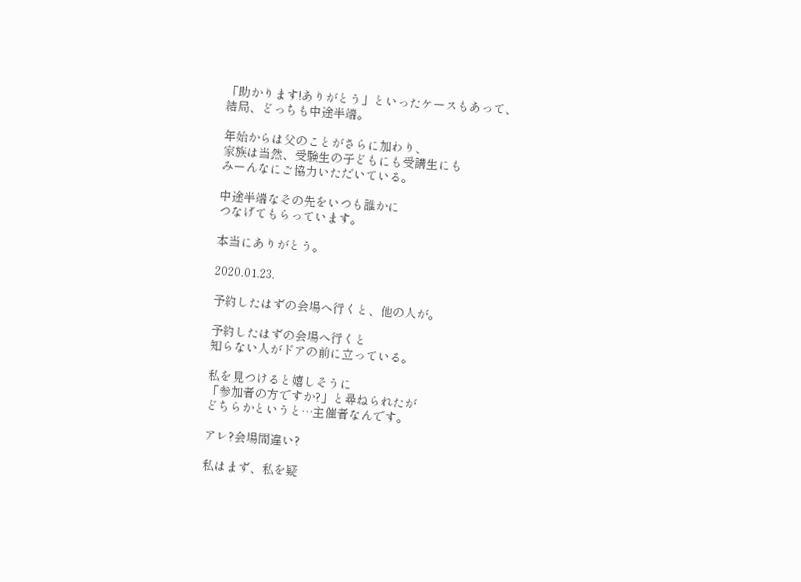「助かります!ありがとう」といったケースもあって、
結局、どっちも中途半端。

年始からは父のことがさらに加わり、
家族は当然、受験生の子どもにも受講生にも
みーんなにご協力いただいている。

中途半端なその先をいつも誰かに
つなげてもらっています。

本当にありがとう。

2020.01.23.

予約したはずの会場へ行くと、他の人が。

予約したはずの会場へ行くと
知らない人がドアの前に立っている。

私を見つけると嬉しそうに
「参加者の方ですか?」と尋ねられたが
どちらかというと…主催者なんです。

アレ?会場間違い?

私はまず、私を疑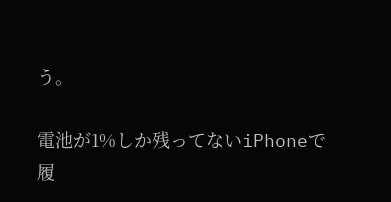う。

電池が1%しか残ってないiPhoneで
履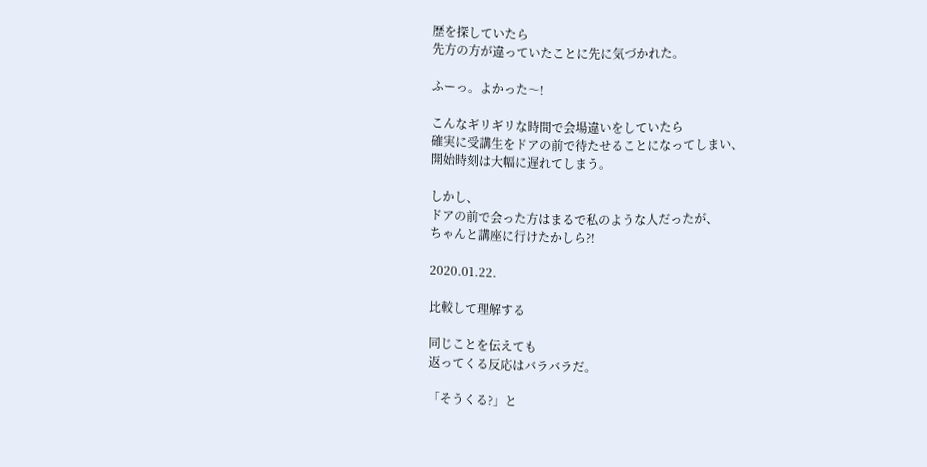歴を探していたら
先方の方が違っていたことに先に気づかれた。

ふーっ。よかった〜!

こんなギリギリな時間で会場違いをしていたら
確実に受講生をドアの前で待たせることになってしまい、
開始時刻は大幅に遅れてしまう。

しかし、
ドアの前で会った方はまるで私のような人だったが、
ちゃんと講座に行けたかしら?!

2020.01.22.

比較して理解する

同じことを伝えても
返ってくる反応はバラバラだ。

「そうくる?」と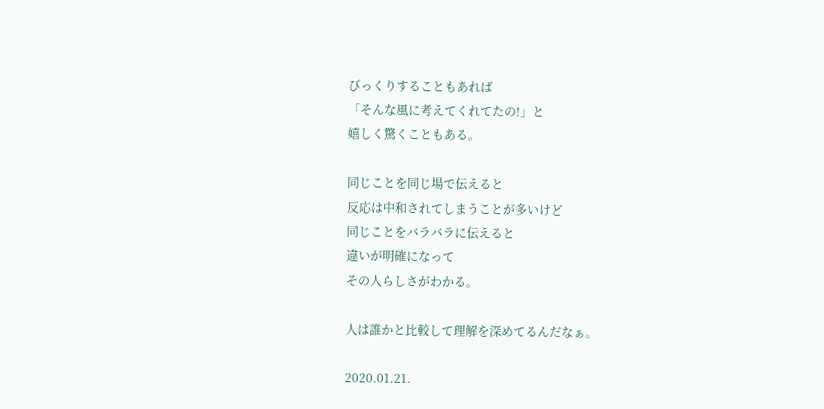びっくりすることもあれば
「そんな風に考えてくれてたの!」と
嬉しく驚くこともある。

同じことを同じ場で伝えると
反応は中和されてしまうことが多いけど
同じことをバラバラに伝えると
違いが明確になって
その人らしさがわかる。

人は誰かと比較して理解を深めてるんだなぁ。

2020.01.21.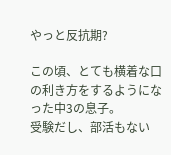やっと反抗期?

この頃、とても横着な口の利き方をするようになった中3の息子。
受験だし、部活もない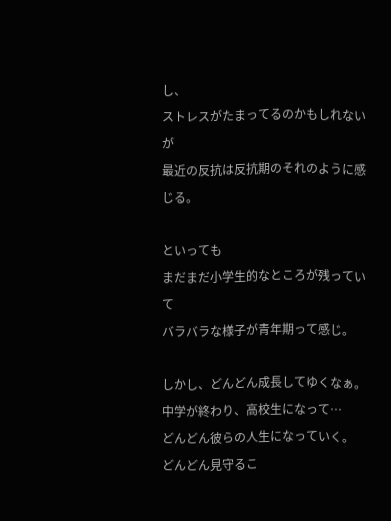し、
ストレスがたまってるのかもしれないが
最近の反抗は反抗期のそれのように感じる。

といっても
まだまだ小学生的なところが残っていて
バラバラな様子が青年期って感じ。

しかし、どんどん成長してゆくなぁ。
中学が終わり、高校生になって…
どんどん彼らの人生になっていく。
どんどん見守るこ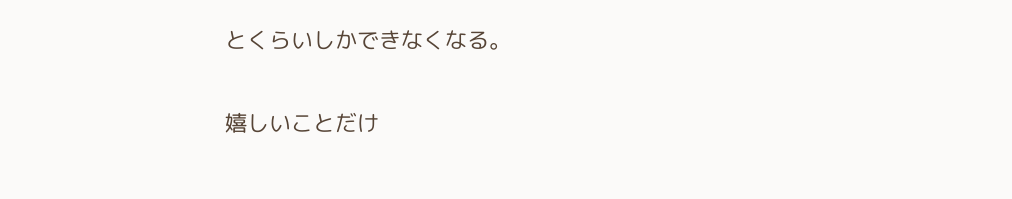とくらいしかできなくなる。

嬉しいことだけ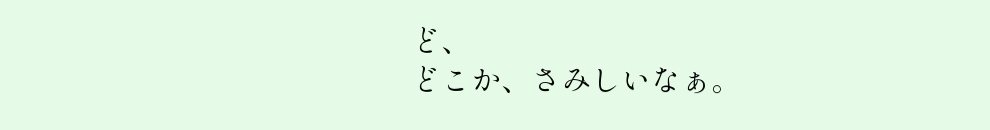ど、
どこか、さみしいなぁ。